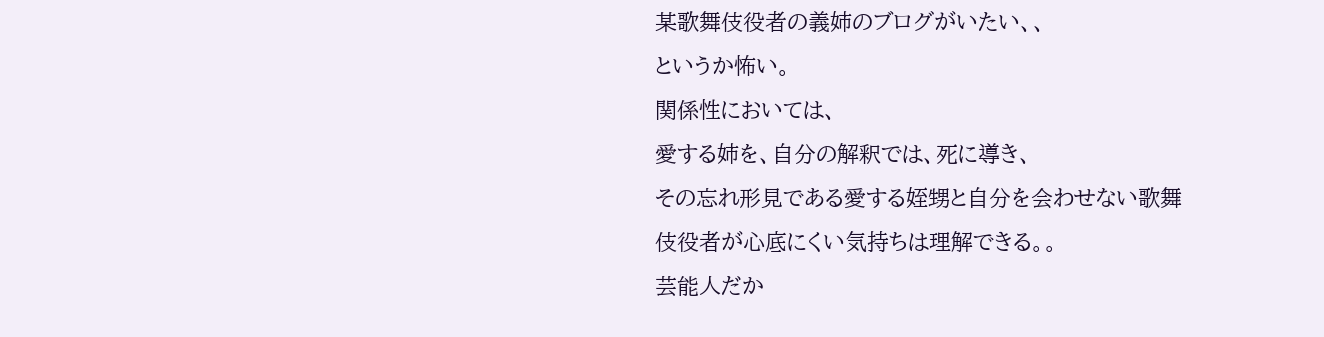某歌舞伎役者の義姉のブログがいたい、、
というか怖い。
関係性においては、
愛する姉を、自分の解釈では、死に導き、
その忘れ形見である愛する姪甥と自分を会わせない歌舞伎役者が心底にくい気持ちは理解できる。。
芸能人だか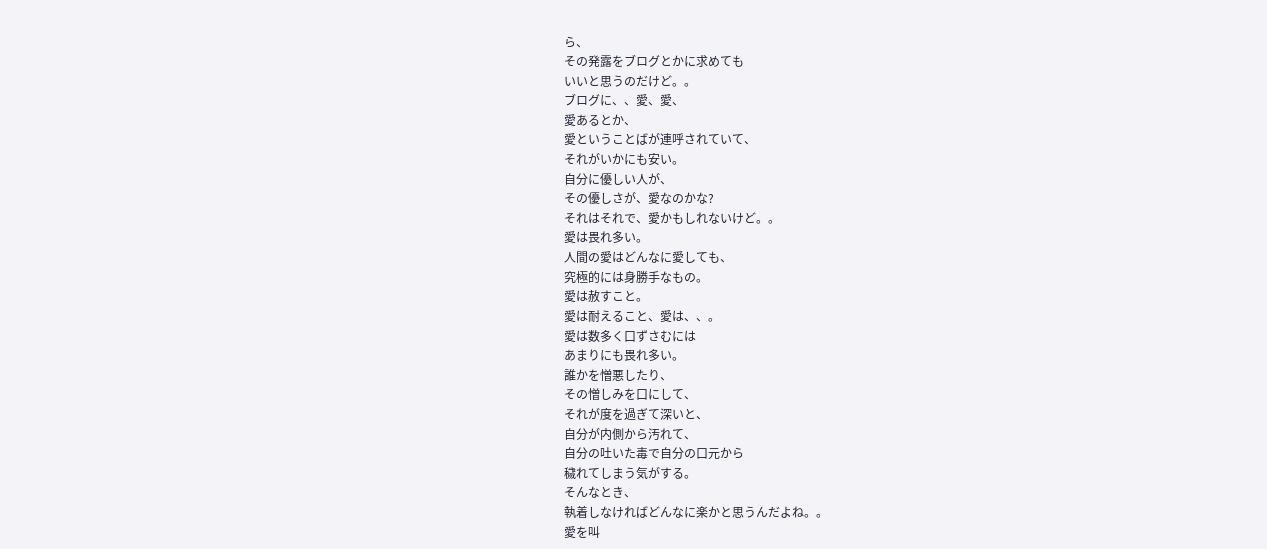ら、
その発露をブログとかに求めても
いいと思うのだけど。。
ブログに、、愛、愛、
愛あるとか、
愛ということばが連呼されていて、
それがいかにも安い。
自分に優しい人が、
その優しさが、愛なのかな?
それはそれで、愛かもしれないけど。。
愛は畏れ多い。
人間の愛はどんなに愛しても、
究極的には身勝手なもの。
愛は赦すこと。
愛は耐えること、愛は、、。
愛は数多く口ずさむには
あまりにも畏れ多い。
誰かを憎悪したり、
その憎しみを口にして、
それが度を過ぎて深いと、
自分が内側から汚れて、
自分の吐いた毒で自分の口元から
穢れてしまう気がする。
そんなとき、
執着しなければどんなに楽かと思うんだよね。。
愛を叫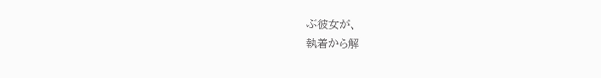ぶ彼女が、
執着から解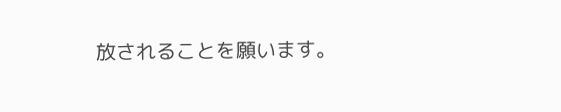放されることを願います。